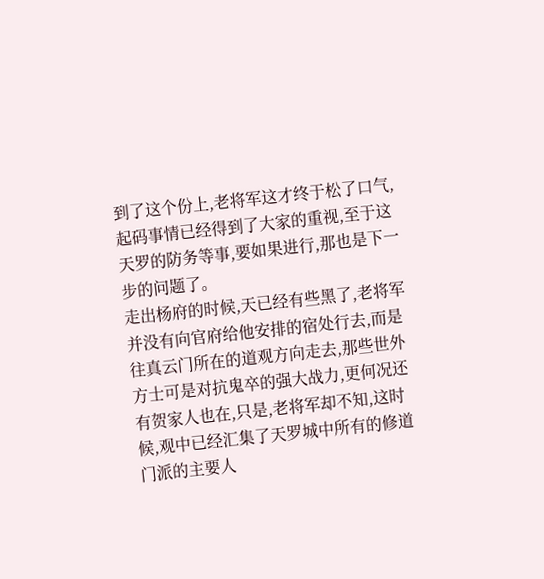到了这个份上,老将军这才终于松了口气,起码事情已经得到了大家的重视,至于这天罗的防务等事,要如果进行,那也是下一步的问题了。
走出杨府的时候,天已经有些黑了,老将军并没有向官府给他安排的宿处行去,而是往真云门所在的道观方向走去,那些世外方士可是对抗鬼卒的强大战力,更何况还有贺家人也在,只是,老将军却不知,这时候,观中已经汇集了天罗城中所有的修道门派的主要人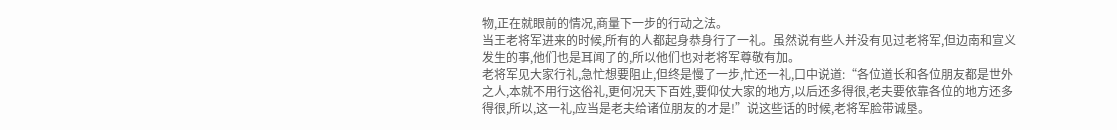物,正在就眼前的情况,商量下一步的行动之法。
当王老将军进来的时候,所有的人都起身恭身行了一礼。虽然说有些人并没有见过老将军,但边南和宣义发生的事,他们也是耳闻了的,所以他们也对老将军尊敬有加。
老将军见大家行礼,急忙想要阻止,但终是慢了一步,忙还一礼,口中说道:“各位道长和各位朋友都是世外之人,本就不用行这俗礼,更何况天下百姓,要仰仗大家的地方,以后还多得很,老夫要依靠各位的地方还多得很,所以,这一礼,应当是老夫给诸位朋友的才是!”说这些话的时候,老将军脸带诚垦。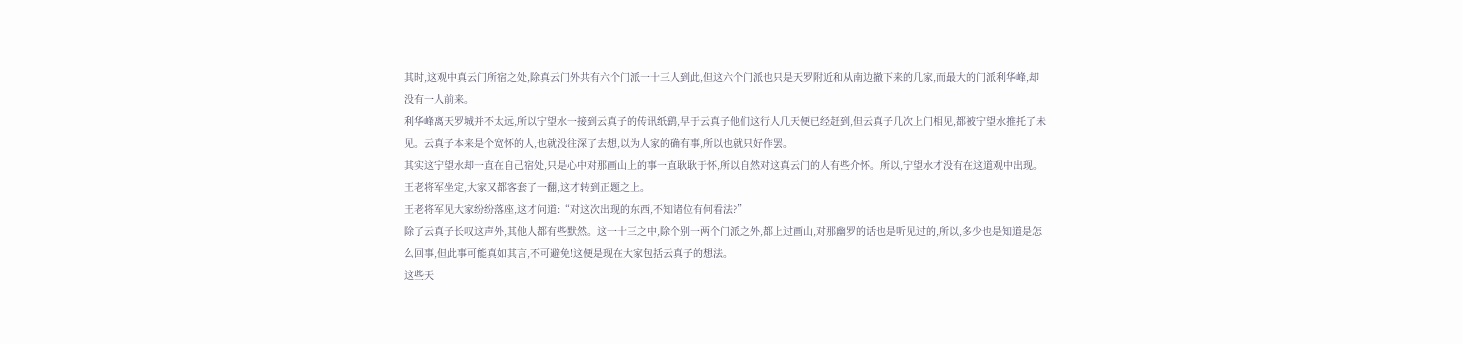其时,这观中真云门所宿之处,除真云门外共有六个门派一十三人到此,但这六个门派也只是天罗附近和从南边撤下来的几家,而最大的门派利华峰,却没有一人前来。
利华峰离天罗城并不太远,所以宁望水一接到云真子的传讯纸鹞,早于云真子他们这行人几天便已经赶到,但云真子几次上门相见,都被宁望水推托了未见。云真子本来是个宽怀的人,也就没往深了去想,以为人家的确有事,所以也就只好作罢。
其实这宁望水却一直在自己宿处,只是心中对那画山上的事一直耿耿于怀,所以自然对这真云门的人有些介怀。所以,宁望水才没有在这道观中出现。
王老将军坐定,大家又都客套了一翻,这才转到正题之上。
王老将军见大家纷纷落座,这才问道:“对这次出现的东西,不知诸位有何看法?”
除了云真子长叹这声外,其他人都有些默然。这一十三之中,除个别一两个门派之外,都上过画山,对那幽罗的话也是听见过的,所以,多少也是知道是怎么回事,但此事可能真如其言,不可避免!这便是现在大家包括云真子的想法。
这些天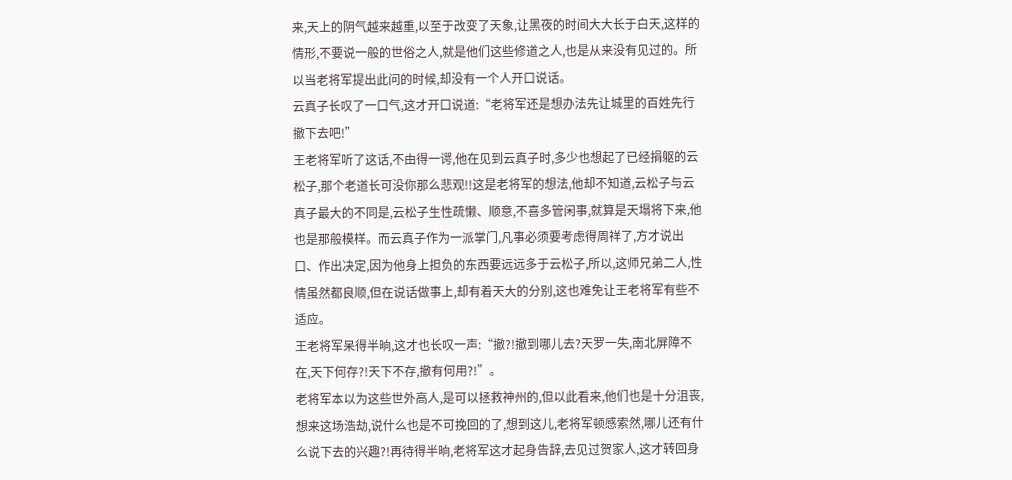来,天上的阴气越来越重,以至于改变了天象,让黑夜的时间大大长于白天,这样的情形,不要说一般的世俗之人,就是他们这些修道之人,也是从来没有见过的。所以当老将军提出此问的时候,却没有一个人开口说话。
云真子长叹了一口气,这才开口说道:“老将军还是想办法先让城里的百姓先行撤下去吧!”
王老将军听了这话,不由得一谔,他在见到云真子时,多少也想起了已经捐躯的云松子,那个老道长可没你那么悲观!!这是老将军的想法,他却不知道,云松子与云真子最大的不同是,云松子生性疏懒、顺意,不喜多管闲事,就算是天塌将下来,他也是那般模样。而云真子作为一派掌门,凡事必须要考虑得周祥了,方才说出口、作出决定,因为他身上担负的东西要远远多于云松子,所以,这师兄弟二人,性情虽然都良顺,但在说话做事上,却有着天大的分别,这也难免让王老将军有些不适应。
王老将军呆得半晌,这才也长叹一声:“撤?!撤到哪儿去?天罗一失,南北屏障不在,天下何存?!天下不存,撤有何用?!”。
老将军本以为这些世外高人,是可以拯救神州的,但以此看来,他们也是十分沮丧,想来这场浩劫,说什么也是不可挽回的了,想到这儿,老将军顿感索然,哪儿还有什么说下去的兴趣?!再待得半晌,老将军这才起身告辞,去见过贺家人,这才转回身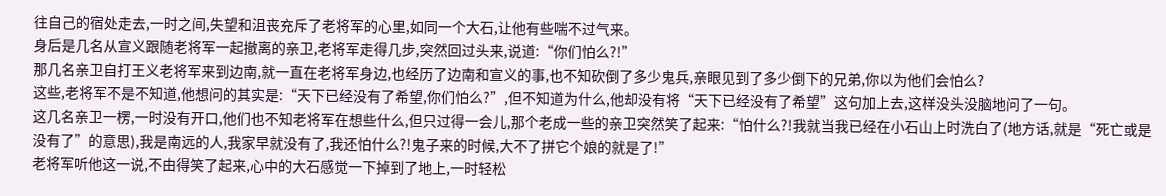往自己的宿处走去,一时之间,失望和沮丧充斥了老将军的心里,如同一个大石,让他有些喘不过气来。
身后是几名从宣义跟随老将军一起撤离的亲卫,老将军走得几步,突然回过头来,说道:“你们怕么?!”
那几名亲卫自打王义老将军来到边南,就一直在老将军身边,也经历了边南和宣义的事,也不知砍倒了多少鬼兵,亲眼见到了多少倒下的兄弟,你以为他们会怕么?
这些,老将军不是不知道,他想问的其实是:“天下已经没有了希望,你们怕么?”,但不知道为什么,他却没有将“天下已经没有了希望”这句加上去,这样没头没脑地问了一句。
这几名亲卫一楞,一时没有开口,他们也不知老将军在想些什么,但只过得一会儿,那个老成一些的亲卫突然笑了起来:“怕什么?!我就当我已经在小石山上时洗白了(地方话,就是“死亡或是没有了”的意思),我是南远的人,我家早就没有了,我还怕什么?!鬼子来的时候,大不了拼它个娘的就是了!”
老将军听他这一说,不由得笑了起来,心中的大石感觉一下掉到了地上,一时轻松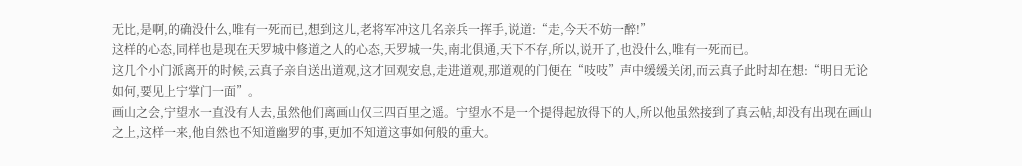无比,是啊,的确没什么,唯有一死而已,想到这儿,老将军冲这几名亲兵一挥手,说道:“走,今天不妨一醉!”
这样的心态,同样也是现在天罗城中修道之人的心态,天罗城一失,南北俱通,天下不存,所以,说开了,也没什么,唯有一死而已。
这几个小门派离开的时候,云真子亲自送出道观,这才回观安息,走进道观,那道观的门便在“吱吱”声中缓缓关闭,而云真子此时却在想:“明日无论如何,要见上宁掌门一面”。
画山之会,宁望水一直没有人去,虽然他们离画山仅三四百里之遥。宁望水不是一个提得起放得下的人,所以他虽然接到了真云帖,却没有出现在画山之上,这样一来,他自然也不知道幽罗的事,更加不知道这事如何般的重大。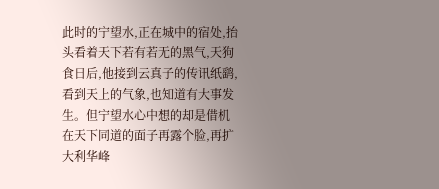此时的宁望水,正在城中的宿处,抬头看着天下若有若无的黑气,天狗食日后,他接到云真子的传讯纸鹞,看到天上的气象,也知道有大事发生。但宁望水心中想的却是借机在天下同道的面子再露个脸,再扩大利华峰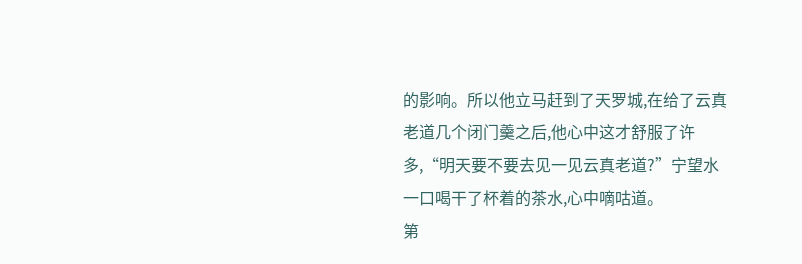的影响。所以他立马赶到了天罗城,在给了云真老道几个闭门羹之后,他心中这才舒服了许多,“明天要不要去见一见云真老道?”宁望水一口喝干了杯着的茶水,心中嘀咕道。
第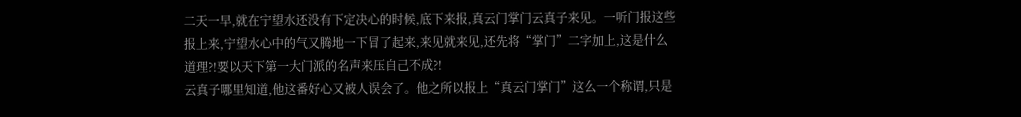二天一早,就在宁望水还没有下定决心的时候,底下来报,真云门掌门云真子来见。一听门报这些报上来,宁望水心中的气又腾地一下冒了起来,来见就来见,还先将“掌门”二字加上,这是什么道理?!要以天下第一大门派的名声来压自己不成?!
云真子哪里知道,他这番好心又被人误会了。他之所以报上“真云门掌门”这么一个称谓,只是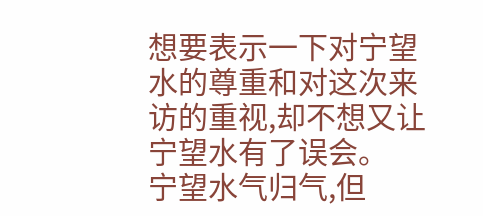想要表示一下对宁望水的尊重和对这次来访的重视,却不想又让宁望水有了误会。
宁望水气归气,但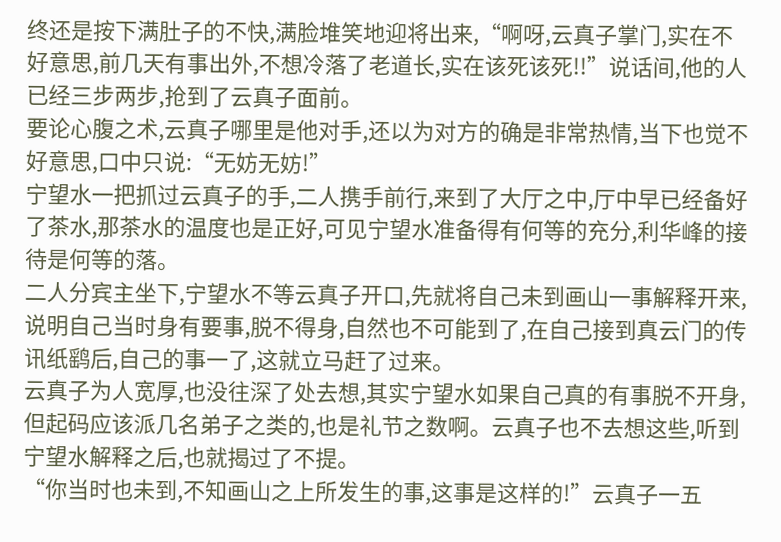终还是按下满肚子的不快,满脸堆笑地迎将出来,“啊呀,云真子掌门,实在不好意思,前几天有事出外,不想冷落了老道长,实在该死该死!!”说话间,他的人已经三步两步,抢到了云真子面前。
要论心腹之术,云真子哪里是他对手,还以为对方的确是非常热情,当下也觉不好意思,口中只说:“无妨无妨!”
宁望水一把抓过云真子的手,二人携手前行,来到了大厅之中,厅中早已经备好了茶水,那茶水的温度也是正好,可见宁望水准备得有何等的充分,利华峰的接待是何等的落。
二人分宾主坐下,宁望水不等云真子开口,先就将自己未到画山一事解释开来,说明自己当时身有要事,脱不得身,自然也不可能到了,在自己接到真云门的传讯纸鹞后,自己的事一了,这就立马赶了过来。
云真子为人宽厚,也没往深了处去想,其实宁望水如果自己真的有事脱不开身,但起码应该派几名弟子之类的,也是礼节之数啊。云真子也不去想这些,听到宁望水解释之后,也就揭过了不提。
“你当时也未到,不知画山之上所发生的事,这事是这样的!”云真子一五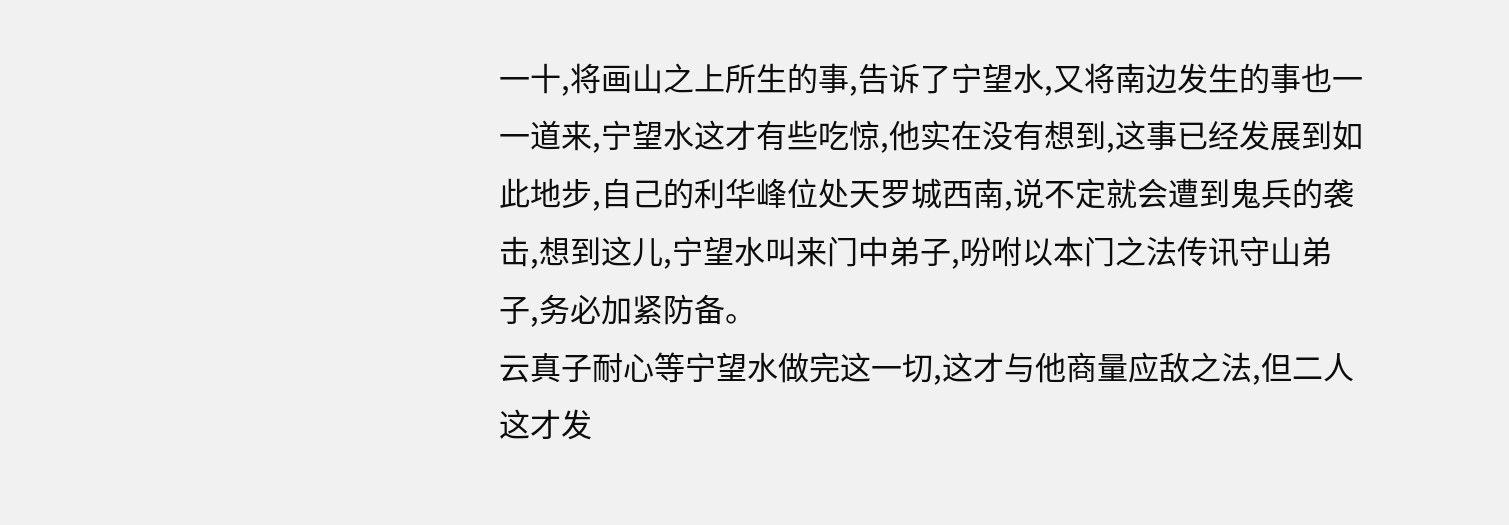一十,将画山之上所生的事,告诉了宁望水,又将南边发生的事也一一道来,宁望水这才有些吃惊,他实在没有想到,这事已经发展到如此地步,自己的利华峰位处天罗城西南,说不定就会遭到鬼兵的袭击,想到这儿,宁望水叫来门中弟子,吩咐以本门之法传讯守山弟子,务必加紧防备。
云真子耐心等宁望水做完这一切,这才与他商量应敌之法,但二人这才发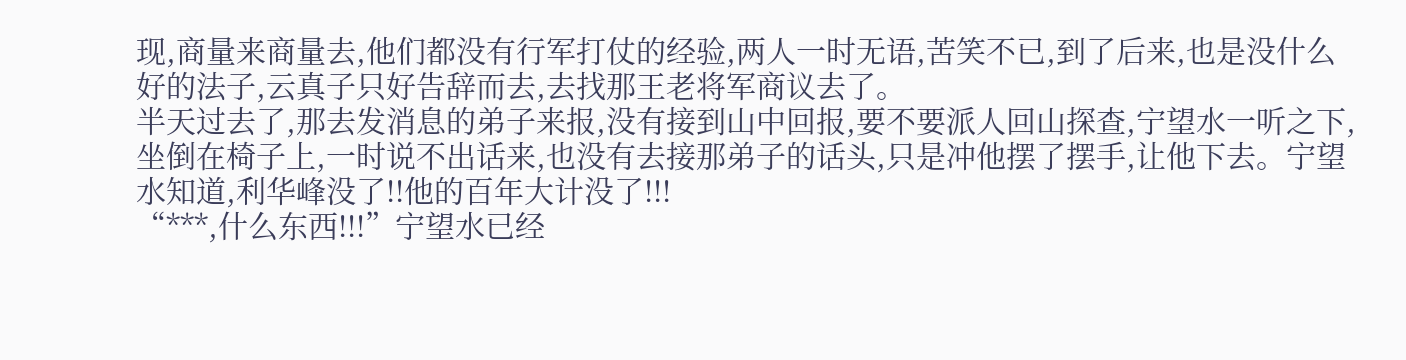现,商量来商量去,他们都没有行军打仗的经验,两人一时无语,苦笑不已,到了后来,也是没什么好的法子,云真子只好告辞而去,去找那王老将军商议去了。
半天过去了,那去发消息的弟子来报,没有接到山中回报,要不要派人回山探查,宁望水一听之下,坐倒在椅子上,一时说不出话来,也没有去接那弟子的话头,只是冲他摆了摆手,让他下去。宁望水知道,利华峰没了!!他的百年大计没了!!!
“***,什么东西!!!”宁望水已经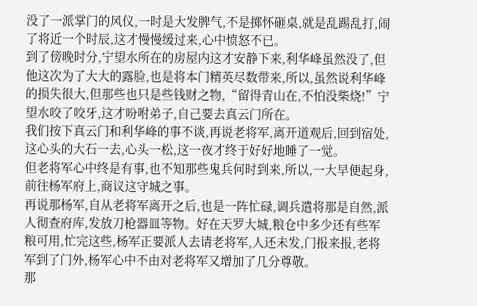没了一派掌门的风仪,一时是大发脾气,不是掷怀砸桌,就是乱踢乱打,闹了将近一个时辰,这才慢慢缓过来,心中愤怒不已。
到了傍晚时分,宁望水所在的房屋内这才安静下来,利华峰虽然没了,但他这次为了大大的露脸,也是将本门精英尽数带来,所以,虽然说利华峰的损失很大,但那些也只是些钱财之物,“留得青山在,不怕没柴烧!”宁望水咬了咬牙,这才吩咐弟子,自己要去真云门所在。
我们按下真云门和利华峰的事不谈,再说老将军,离开道观后,回到宿处,这心头的大石一去,心头一松,这一夜才终于好好地睡了一觉。
但老将军心中终是有事,也不知那些鬼兵何时到来,所以,一大早便起身,前往杨军府上,商议这守城之事。
再说那杨军,自从老将军离开之后,也是一阵忙碌,调兵遣将那是自然,派人彻查府库,发放刀枪器皿等物。好在天罗大城,粮仓中多少还有些军粮可用,忙完这些,杨军正要派人去请老将军,人还未发,门报来报,老将军到了门外,杨军心中不由对老将军又增加了几分尊敬。
那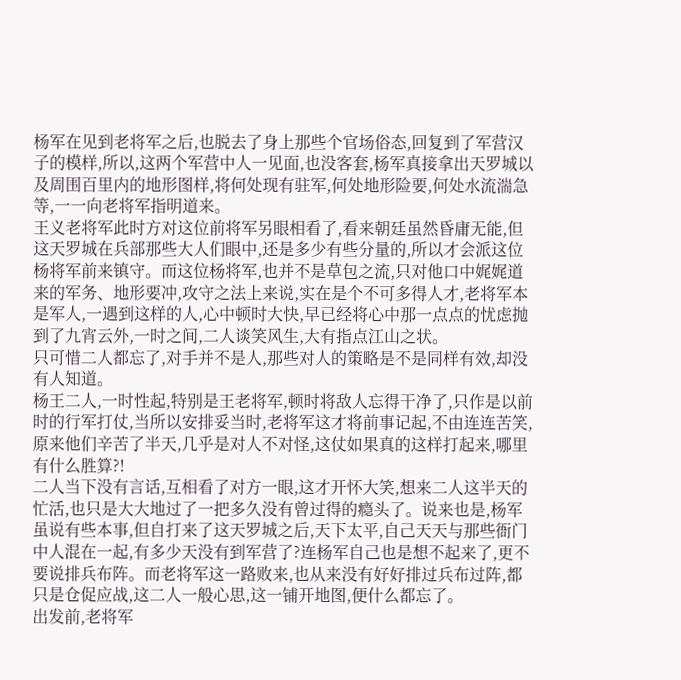杨军在见到老将军之后,也脱去了身上那些个官场俗态,回复到了军营汉子的模样,所以,这两个军营中人一见面,也没客套,杨军真接拿出天罗城以及周围百里内的地形图样,将何处现有驻军,何处地形险要,何处水流湍急等,一一向老将军指明道来。
王义老将军此时方对这位前将军另眼相看了,看来朝廷虽然昏庸无能,但这天罗城在兵部那些大人们眼中,还是多少有些分量的,所以才会派这位杨将军前来镇守。而这位杨将军,也并不是草包之流,只对他口中娓娓道来的军务、地形要冲,攻守之法上来说,实在是个不可多得人才,老将军本是军人,一遇到这样的人,心中顿时大快,早已经将心中那一点点的忧虑抛到了九宵云外,一时之间,二人谈笑风生,大有指点江山之状。
只可惜二人都忘了,对手并不是人,那些对人的策略是不是同样有效,却没有人知道。
杨王二人,一时性起,特别是王老将军,顿时将敌人忘得干净了,只作是以前时的行军打仗,当所以安排妥当时,老将军这才将前事记起,不由连连苦笑,原来他们辛苦了半天,几乎是对人不对怪,这仗如果真的这样打起来,哪里有什么胜算?!
二人当下没有言话,互相看了对方一眼,这才开怀大笑,想来二人这半天的忙活,也只是大大地过了一把多久没有曾过得的瘾头了。说来也是,杨军虽说有些本事,但自打来了这天罗城之后,天下太平,自己天天与那些衙门中人混在一起,有多少天没有到军营了?连杨军自己也是想不起来了,更不要说排兵布阵。而老将军这一路败来,也从来没有好好排过兵布过阵,都只是仓促应战,这二人一般心思,这一铺开地图,便什么都忘了。
出发前,老将军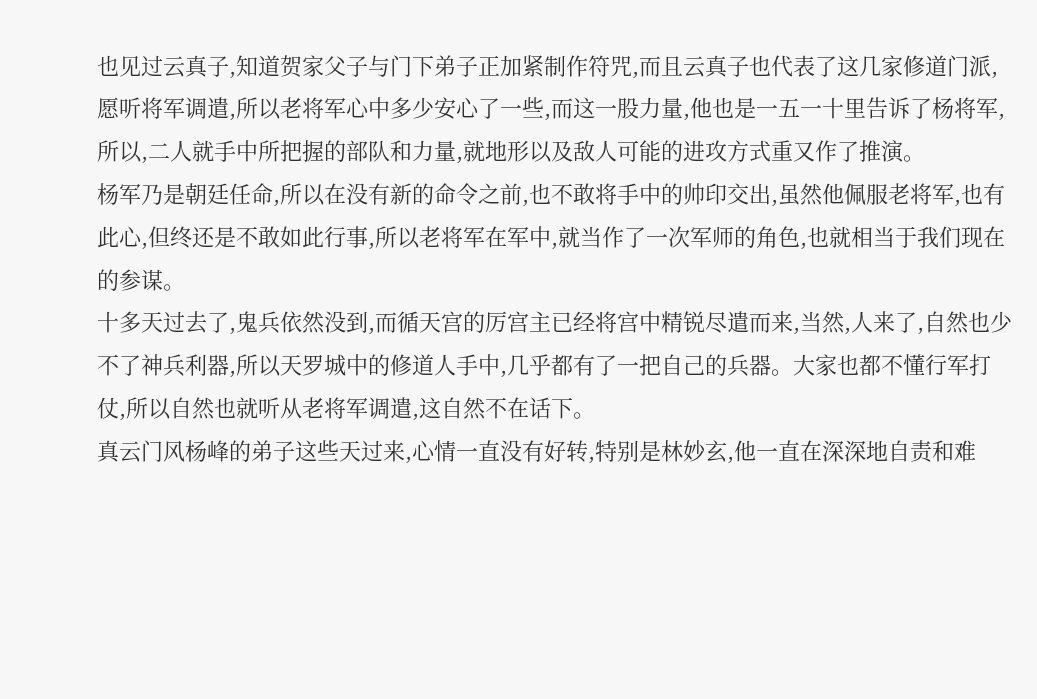也见过云真子,知道贺家父子与门下弟子正加紧制作符咒,而且云真子也代表了这几家修道门派,愿听将军调遣,所以老将军心中多少安心了一些,而这一股力量,他也是一五一十里告诉了杨将军,所以,二人就手中所把握的部队和力量,就地形以及敌人可能的进攻方式重又作了推演。
杨军乃是朝廷任命,所以在没有新的命令之前,也不敢将手中的帅印交出,虽然他佩服老将军,也有此心,但终还是不敢如此行事,所以老将军在军中,就当作了一次军师的角色,也就相当于我们现在的参谋。
十多天过去了,鬼兵依然没到,而循天宫的厉宫主已经将宫中精锐尽遣而来,当然,人来了,自然也少不了神兵利器,所以天罗城中的修道人手中,几乎都有了一把自己的兵器。大家也都不懂行军打仗,所以自然也就听从老将军调遣,这自然不在话下。
真云门风杨峰的弟子这些天过来,心情一直没有好转,特别是林妙玄,他一直在深深地自责和难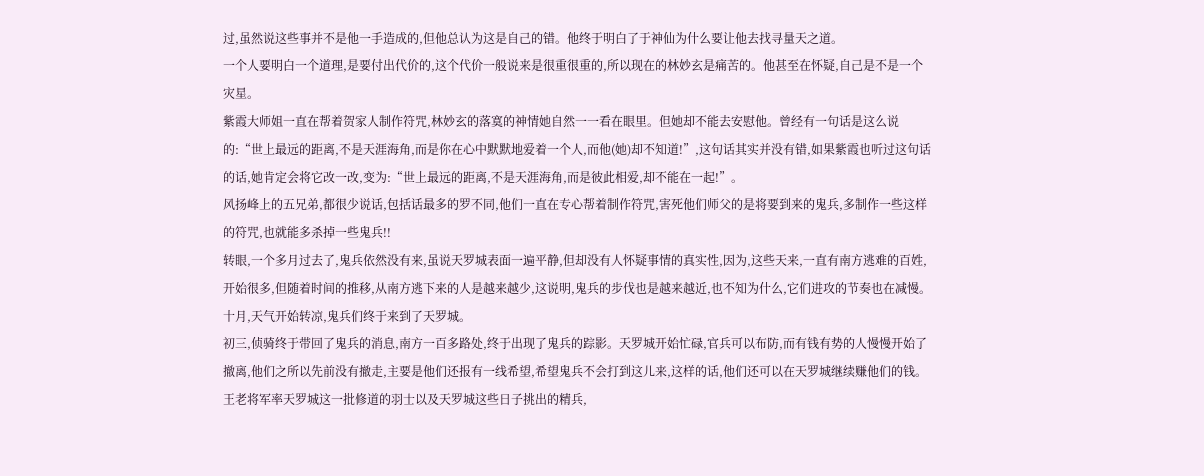过,虽然说这些事并不是他一手造成的,但他总认为这是自己的错。他终于明白了于神仙为什么要让他去找寻量天之道。
一个人要明白一个道理,是要付出代价的,这个代价一般说来是很重很重的,所以现在的林妙玄是痛苦的。他甚至在怀疑,自己是不是一个灾星。
紫霞大师姐一直在帮着贺家人制作符咒,林妙玄的落寞的神情她自然一一看在眼里。但她却不能去安慰他。曾经有一句话是这么说的:“世上最远的距离,不是天涯海角,而是你在心中默默地爱着一个人,而他(她)却不知道!”,这句话其实并没有错,如果紫霞也听过这句话的话,她肯定会将它改一改,变为:“世上最远的距离,不是天涯海角,而是彼此相爱,却不能在一起!”。
风扬峰上的五兄弟,都很少说话,包括话最多的罗不同,他们一直在专心帮着制作符咒,害死他们师父的是将要到来的鬼兵,多制作一些这样的符咒,也就能多杀掉一些鬼兵!!
转眼,一个多月过去了,鬼兵依然没有来,虽说天罗城表面一遍平静,但却没有人怀疑事情的真实性,因为,这些天来,一直有南方逃难的百姓,开始很多,但随着时间的推移,从南方逃下来的人是越来越少,这说明,鬼兵的步伐也是越来越近,也不知为什么,它们进攻的节奏也在减慢。
十月,天气开始转凉,鬼兵们终于来到了天罗城。
初三,侦骑终于带回了鬼兵的消息,南方一百多路处,终于出现了鬼兵的踪影。天罗城开始忙碌,官兵可以布防,而有钱有势的人慢慢开始了撤离,他们之所以先前没有撤走,主要是他们还报有一线希望,希望鬼兵不会打到这儿来,这样的话,他们还可以在天罗城继续赚他们的钱。
王老将军率天罗城这一批修道的羽士以及天罗城这些日子挑出的精兵,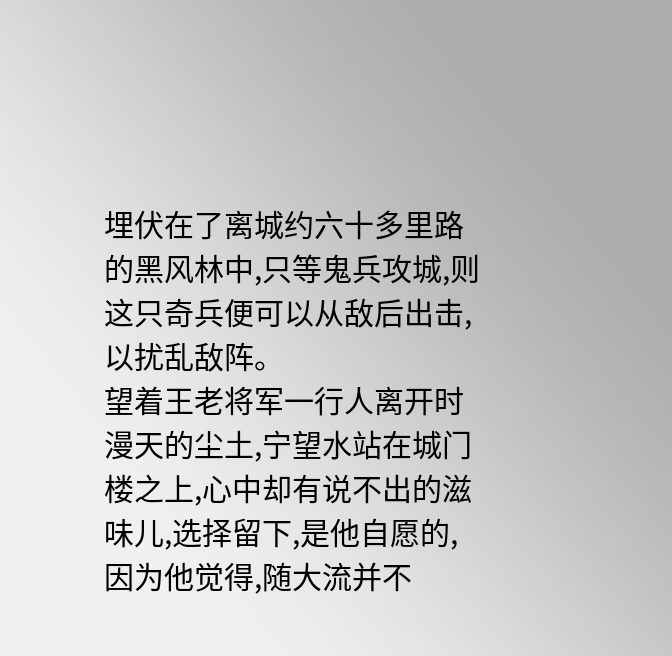埋伏在了离城约六十多里路的黑风林中,只等鬼兵攻城,则这只奇兵便可以从敌后出击,以扰乱敌阵。
望着王老将军一行人离开时漫天的尘土,宁望水站在城门楼之上,心中却有说不出的滋味儿,选择留下,是他自愿的,因为他觉得,随大流并不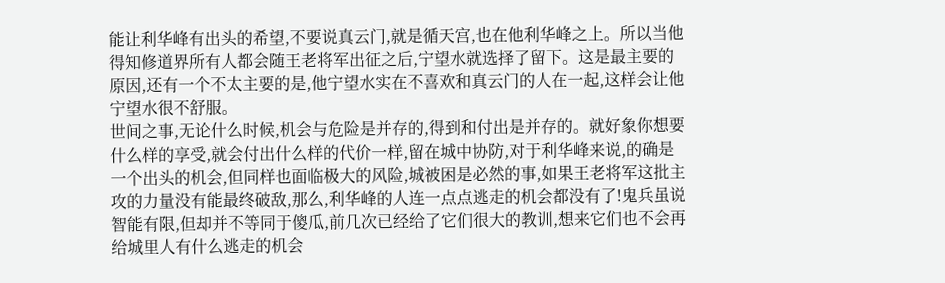能让利华峰有出头的希望,不要说真云门,就是循天宫,也在他利华峰之上。所以当他得知修道界所有人都会随王老将军出征之后,宁望水就选择了留下。这是最主要的原因,还有一个不太主要的是,他宁望水实在不喜欢和真云门的人在一起,这样会让他宁望水很不舒服。
世间之事,无论什么时候,机会与危险是并存的,得到和付出是并存的。就好象你想要什么样的享受,就会付出什么样的代价一样,留在城中协防,对于利华峰来说,的确是一个出头的机会,但同样也面临极大的风险,城被困是必然的事,如果王老将军这批主攻的力量没有能最终破敌,那么,利华峰的人连一点点逃走的机会都没有了!鬼兵虽说智能有限,但却并不等同于傻瓜,前几次已经给了它们很大的教训,想来它们也不会再给城里人有什么逃走的机会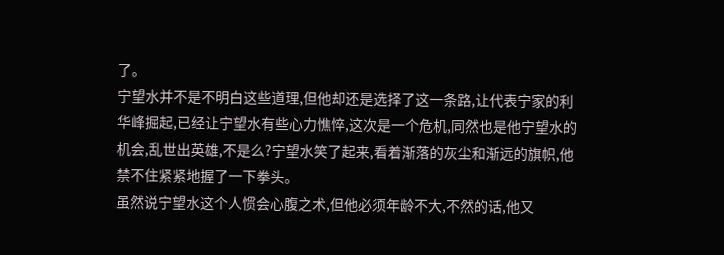了。
宁望水并不是不明白这些道理,但他却还是选择了这一条路,让代表宁家的利华峰掘起,已经让宁望水有些心力憔悴,这次是一个危机,同然也是他宁望水的机会,乱世出英雄,不是么?宁望水笑了起来,看着渐落的灰尘和渐远的旗帜,他禁不住紧紧地握了一下拳头。
虽然说宁望水这个人惯会心腹之术,但他必须年龄不大,不然的话,他又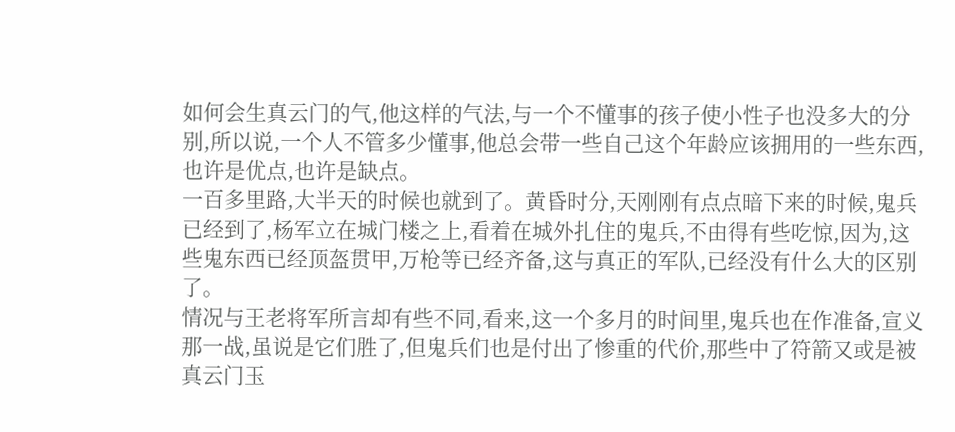如何会生真云门的气,他这样的气法,与一个不懂事的孩子使小性子也没多大的分别,所以说,一个人不管多少懂事,他总会带一些自己这个年龄应该拥用的一些东西,也许是优点,也许是缺点。
一百多里路,大半天的时候也就到了。黄昏时分,天刚刚有点点暗下来的时候,鬼兵已经到了,杨军立在城门楼之上,看着在城外扎住的鬼兵,不由得有些吃惊,因为,这些鬼东西已经顶盔贯甲,万枪等已经齐备,这与真正的军队,已经没有什么大的区别了。
情况与王老将军所言却有些不同,看来,这一个多月的时间里,鬼兵也在作准备,宣义那一战,虽说是它们胜了,但鬼兵们也是付出了惨重的代价,那些中了符箭又或是被真云门玉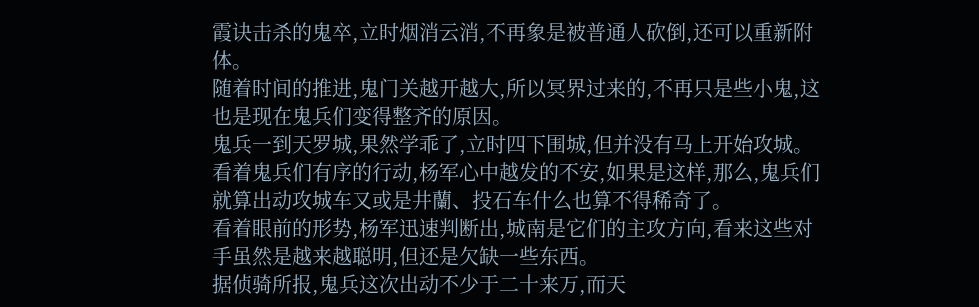霞诀击杀的鬼卒,立时烟消云消,不再象是被普通人砍倒,还可以重新附体。
随着时间的推进,鬼门关越开越大,所以冥界过来的,不再只是些小鬼,这也是现在鬼兵们变得整齐的原因。
鬼兵一到天罗城,果然学乖了,立时四下围城,但并没有马上开始攻城。
看着鬼兵们有序的行动,杨军心中越发的不安,如果是这样,那么,鬼兵们就算出动攻城车又或是井蘭、投石车什么也算不得稀奇了。
看着眼前的形势,杨军迅速判断出,城南是它们的主攻方向,看来这些对手虽然是越来越聪明,但还是欠缺一些东西。
据侦骑所报,鬼兵这次出动不少于二十来万,而天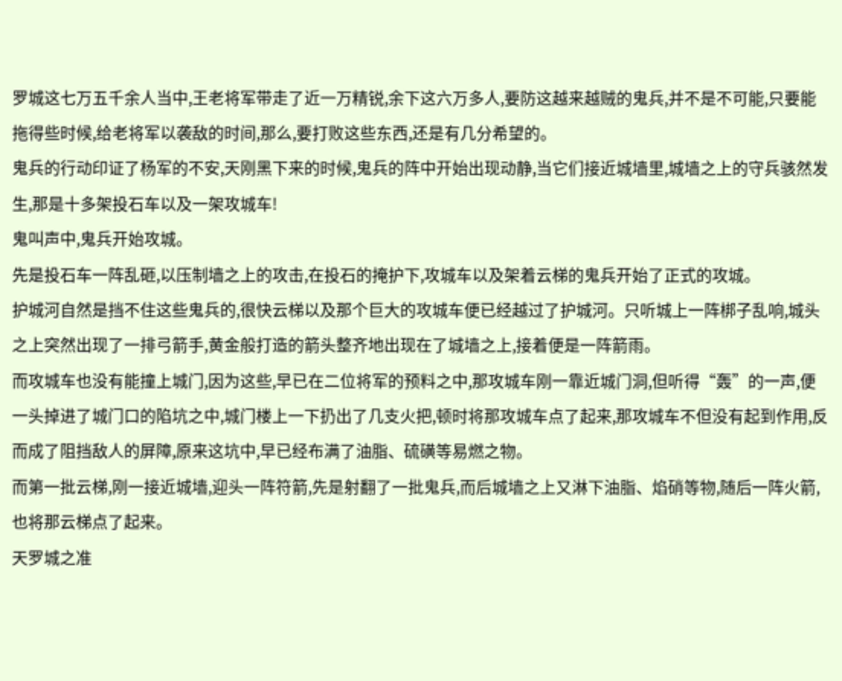罗城这七万五千余人当中,王老将军带走了近一万精锐,余下这六万多人,要防这越来越贼的鬼兵,并不是不可能,只要能拖得些时候,给老将军以袭敌的时间,那么,要打败这些东西,还是有几分希望的。
鬼兵的行动印证了杨军的不安,天刚黑下来的时候,鬼兵的阵中开始出现动静,当它们接近城墙里,城墙之上的守兵骇然发生,那是十多架投石车以及一架攻城车!
鬼叫声中,鬼兵开始攻城。
先是投石车一阵乱砸,以压制墙之上的攻击,在投石的掩护下,攻城车以及架着云梯的鬼兵开始了正式的攻城。
护城河自然是挡不住这些鬼兵的,很快云梯以及那个巨大的攻城车便已经越过了护城河。只听城上一阵梆子乱响,城头之上突然出现了一排弓箭手,黄金般打造的箭头整齐地出现在了城墙之上,接着便是一阵箭雨。
而攻城车也没有能撞上城门,因为这些,早已在二位将军的预料之中,那攻城车刚一靠近城门洞,但听得“轰”的一声,便一头掉进了城门口的陷坑之中,城门楼上一下扔出了几支火把,顿时将那攻城车点了起来,那攻城车不但没有起到作用,反而成了阻挡敌人的屏障,原来这坑中,早已经布满了油脂、硫磺等易燃之物。
而第一批云梯,刚一接近城墙,迎头一阵符箭,先是射翻了一批鬼兵,而后城墙之上又淋下油脂、焰硝等物,随后一阵火箭,也将那云梯点了起来。
天罗城之准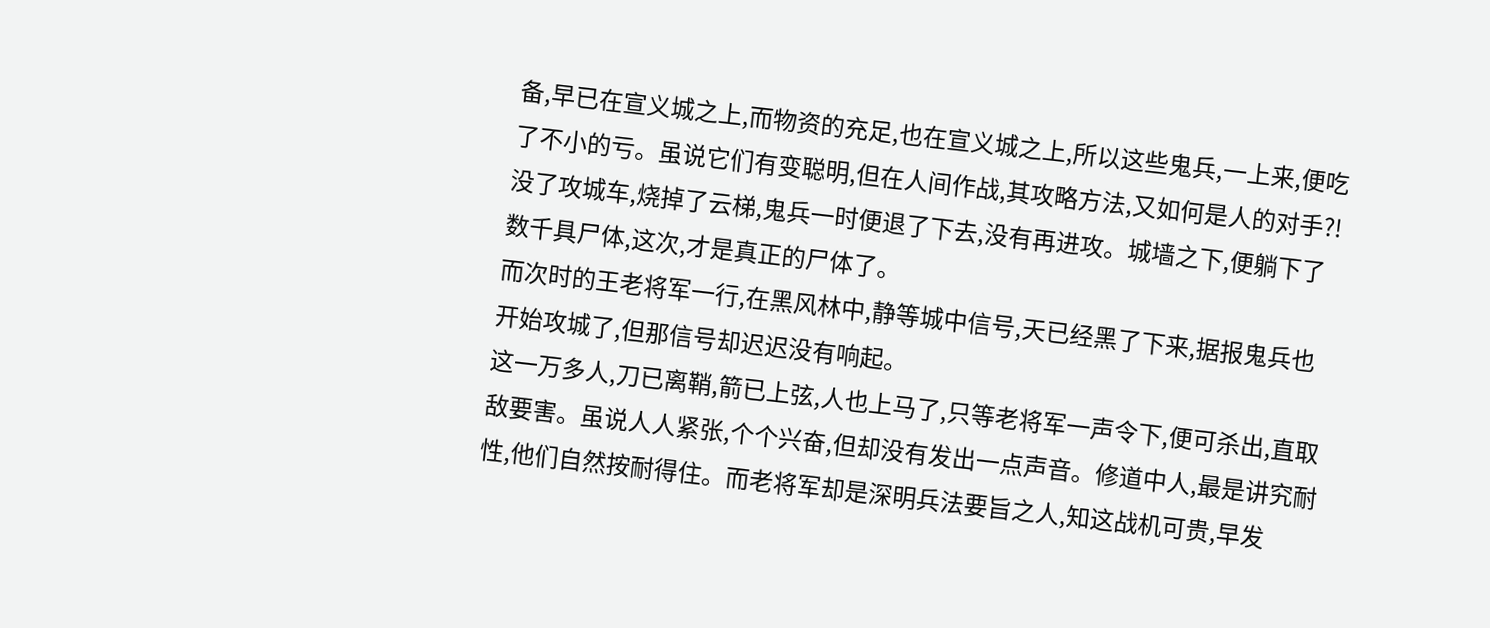备,早已在宣义城之上,而物资的充足,也在宣义城之上,所以这些鬼兵,一上来,便吃了不小的亏。虽说它们有变聪明,但在人间作战,其攻略方法,又如何是人的对手?!
没了攻城车,烧掉了云梯,鬼兵一时便退了下去,没有再进攻。城墙之下,便躺下了数千具尸体,这次,才是真正的尸体了。
而次时的王老将军一行,在黑风林中,静等城中信号,天已经黑了下来,据报鬼兵也开始攻城了,但那信号却迟迟没有响起。
这一万多人,刀已离鞘,箭已上弦,人也上马了,只等老将军一声令下,便可杀出,直取敌要害。虽说人人紧张,个个兴奋,但却没有发出一点声音。修道中人,最是讲究耐性,他们自然按耐得住。而老将军却是深明兵法要旨之人,知这战机可贵,早发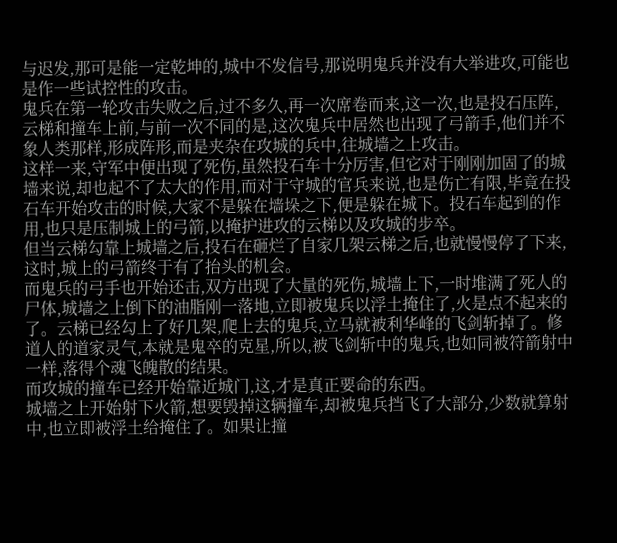与迟发,那可是能一定乾坤的,城中不发信号,那说明鬼兵并没有大举进攻,可能也是作一些试控性的攻击。
鬼兵在第一轮攻击失败之后,过不多久,再一次席卷而来,这一次,也是投石压阵,云梯和撞车上前,与前一次不同的是,这次鬼兵中居然也出现了弓箭手,他们并不象人类那样,形成阵形,而是夹杂在攻城的兵中,往城墙之上攻击。
这样一来,守军中便出现了死伤,虽然投石车十分厉害,但它对于刚刚加固了的城墙来说,却也起不了太大的作用,而对于守城的官兵来说,也是伤亡有限,毕竟在投石车开始攻击的时候,大家不是躲在墙垛之下,便是躲在城下。投石车起到的作用,也只是压制城上的弓箭,以掩护进攻的云梯以及攻城的步卒。
但当云梯勾靠上城墙之后,投石在砸烂了自家几架云梯之后,也就慢慢停了下来,这时,城上的弓箭终于有了抬头的机会。
而鬼兵的弓手也开始还击,双方出现了大量的死伤,城墙上下,一时堆满了死人的尸体,城墙之上倒下的油脂刚一落地,立即被鬼兵以浮土掩住了,火是点不起来的了。云梯已经勾上了好几架,爬上去的鬼兵,立马就被利华峰的飞剑斩掉了。修道人的道家灵气,本就是鬼卒的克星,所以,被飞剑斩中的鬼兵,也如同被符箭射中一样,落得个魂飞魄散的结果。
而攻城的撞车已经开始靠近城门,这,才是真正要命的东西。
城墙之上开始射下火箭,想要毁掉这辆撞车,却被鬼兵挡飞了大部分,少数就算射中,也立即被浮土给掩住了。如果让撞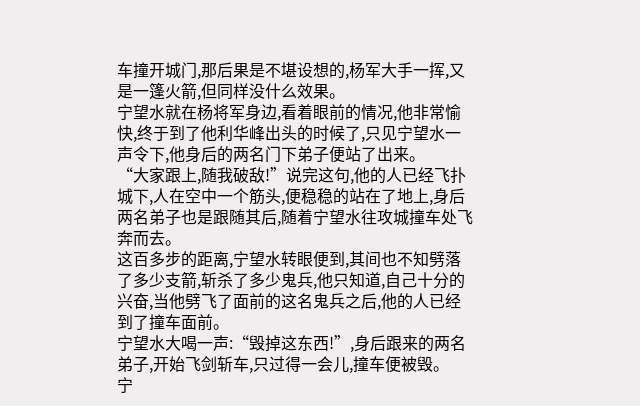车撞开城门,那后果是不堪设想的,杨军大手一挥,又是一篷火箭,但同样没什么效果。
宁望水就在杨将军身边,看着眼前的情况,他非常愉快,终于到了他利华峰出头的时候了,只见宁望水一声令下,他身后的两名门下弟子便站了出来。
“大家跟上,随我破敌!”说完这句,他的人已经飞扑城下,人在空中一个筋头,便稳稳的站在了地上,身后两名弟子也是跟随其后,随着宁望水往攻城撞车处飞奔而去。
这百多步的距离,宁望水转眼便到,其间也不知劈落了多少支箭,斩杀了多少鬼兵,他只知道,自己十分的兴奋,当他劈飞了面前的这名鬼兵之后,他的人已经到了撞车面前。
宁望水大喝一声:“毁掉这东西!”,身后跟来的两名弟子,开始飞剑斩车,只过得一会儿,撞车便被毁。
宁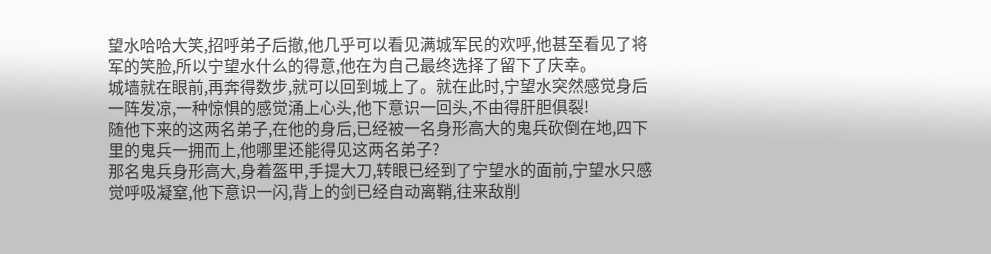望水哈哈大笑,招呼弟子后撤,他几乎可以看见满城军民的欢呼,他甚至看见了将军的笑脸,所以宁望水什么的得意,他在为自己最终选择了留下了庆幸。
城墙就在眼前,再奔得数步,就可以回到城上了。就在此时,宁望水突然感觉身后一阵发凉,一种惊惧的感觉涌上心头,他下意识一回头,不由得肝胆俱裂!
随他下来的这两名弟子,在他的身后,已经被一名身形高大的鬼兵砍倒在地,四下里的鬼兵一拥而上,他哪里还能得见这两名弟子?
那名鬼兵身形高大,身着盔甲,手提大刀,转眼已经到了宁望水的面前,宁望水只感觉呼吸凝窒,他下意识一闪,背上的剑已经自动离鞘,往来敌削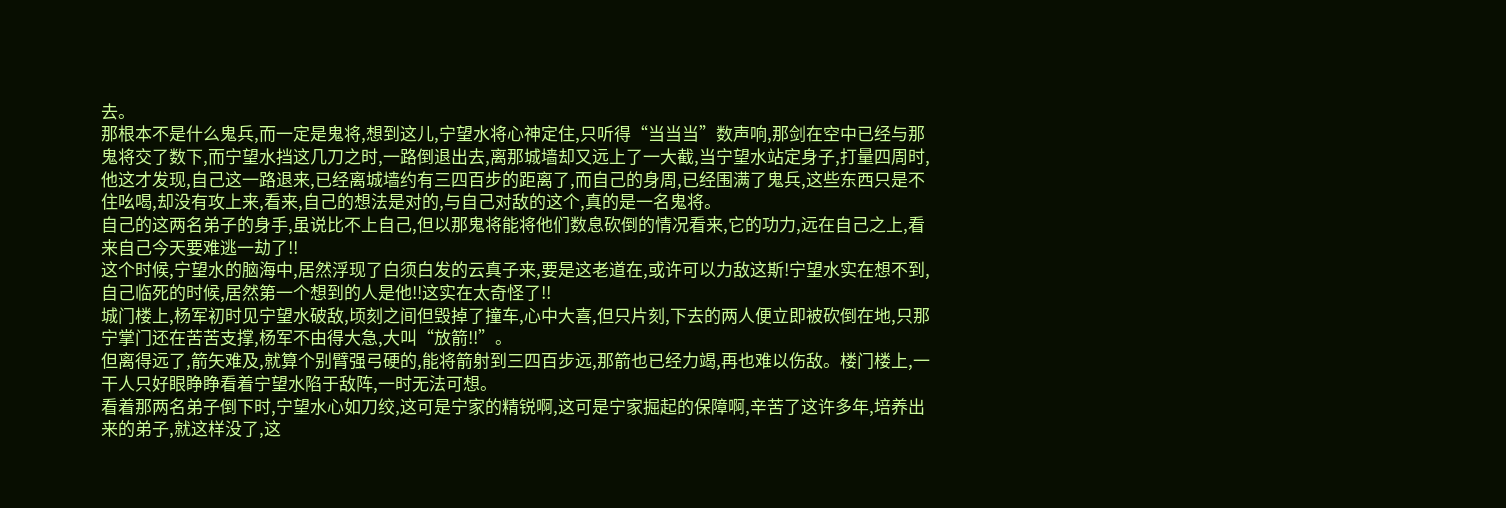去。
那根本不是什么鬼兵,而一定是鬼将,想到这儿,宁望水将心神定住,只听得“当当当”数声响,那剑在空中已经与那鬼将交了数下,而宁望水挡这几刀之时,一路倒退出去,离那城墙却又远上了一大截,当宁望水站定身子,打量四周时,他这才发现,自己这一路退来,已经离城墙约有三四百步的距离了,而自己的身周,已经围满了鬼兵,这些东西只是不住吆喝,却没有攻上来,看来,自己的想法是对的,与自己对敌的这个,真的是一名鬼将。
自己的这两名弟子的身手,虽说比不上自己,但以那鬼将能将他们数息砍倒的情况看来,它的功力,远在自己之上,看来自己今天要难逃一劫了!!
这个时候,宁望水的脑海中,居然浮现了白须白发的云真子来,要是这老道在,或许可以力敌这斯!宁望水实在想不到,自己临死的时候,居然第一个想到的人是他!!这实在太奇怪了!!
城门楼上,杨军初时见宁望水破敌,顷刻之间但毁掉了撞车,心中大喜,但只片刻,下去的两人便立即被砍倒在地,只那宁掌门还在苦苦支撑,杨军不由得大急,大叫“放箭!!”。
但离得远了,箭矢难及,就算个别臂强弓硬的,能将箭射到三四百步远,那箭也已经力竭,再也难以伤敌。楼门楼上,一干人只好眼睁睁看着宁望水陷于敌阵,一时无法可想。
看着那两名弟子倒下时,宁望水心如刀绞,这可是宁家的精锐啊,这可是宁家掘起的保障啊,辛苦了这许多年,培养出来的弟子,就这样没了,这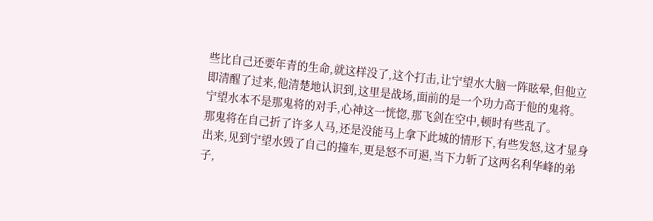些比自己还要年青的生命,就这样没了,这个打击,让宁望水大脑一阵眩晕,但他立即清醒了过来,他清楚地认识到,这里是战场,面前的是一个功力高于他的鬼将。
宁望水本不是那鬼将的对手,心神这一恍惚,那飞剑在空中,顿时有些乱了。
那鬼将在自己折了许多人马,还是没能马上拿下此城的情形下,有些发怒,这才显身出来,见到宁望水毁了自己的撞车,更是怒不可遏,当下力斩了这两名利华峰的弟子,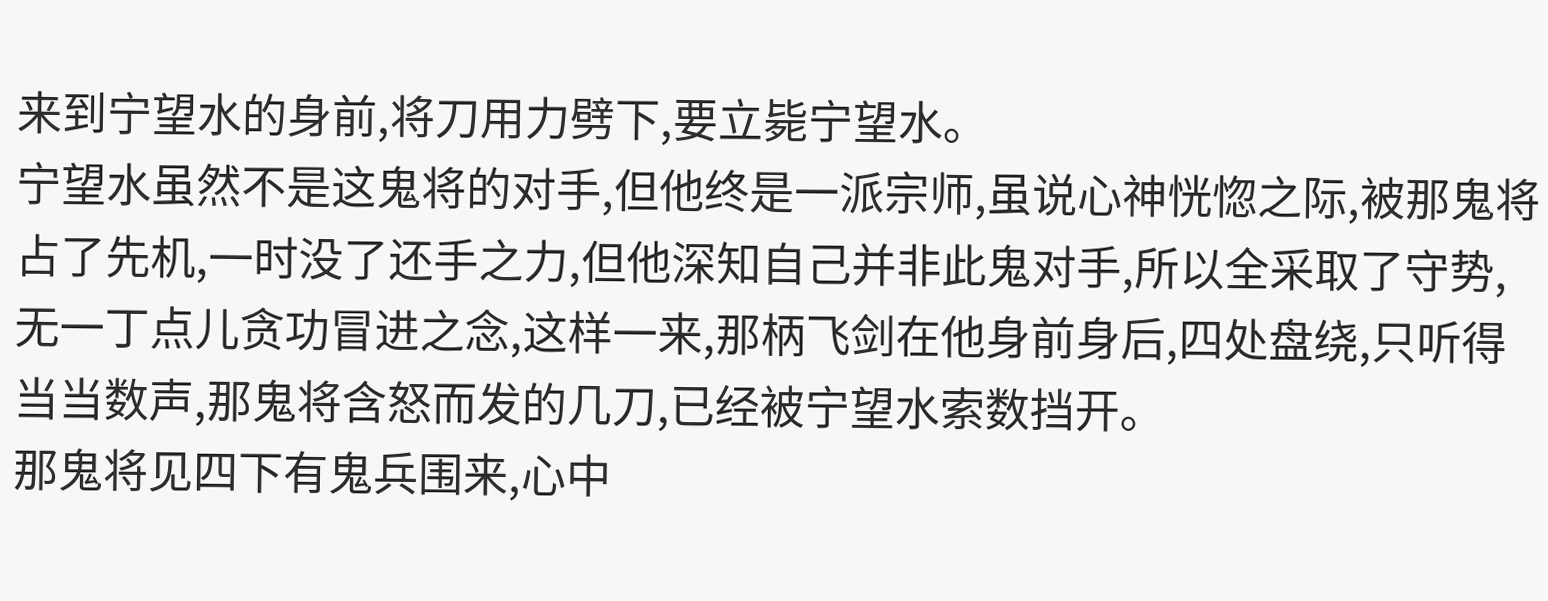来到宁望水的身前,将刀用力劈下,要立毙宁望水。
宁望水虽然不是这鬼将的对手,但他终是一派宗师,虽说心神恍惚之际,被那鬼将占了先机,一时没了还手之力,但他深知自己并非此鬼对手,所以全采取了守势,无一丁点儿贪功冒进之念,这样一来,那柄飞剑在他身前身后,四处盘绕,只听得当当数声,那鬼将含怒而发的几刀,已经被宁望水索数挡开。
那鬼将见四下有鬼兵围来,心中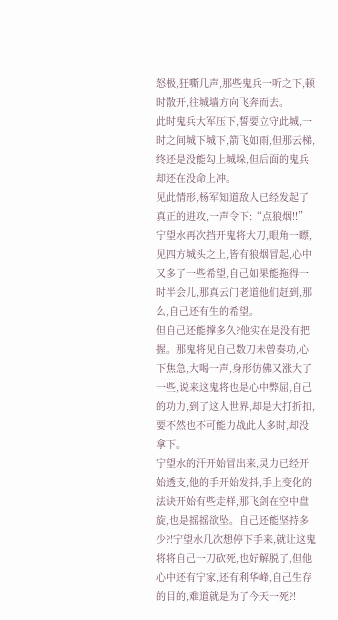怒极,狂嘶几声,那些鬼兵一听之下,顿时散开,往城墙方向飞奔而去。
此时鬼兵大军压下,誓要立守此城,一时之间城下城下,箭飞如雨,但那云梯,终还是没能勾上城垛,但后面的鬼兵却还在没命上冲。
见此情形,杨军知道敌人已经发起了真正的进攻,一声令下:“点狼烟!!”
宁望水再次挡开鬼将大刀,眼角一瞟,见四方城头之上,皆有狼烟冒起,心中又多了一些希望,自己如果能拖得一时半会儿,那真云门老道他们赶到,那么,自己还有生的希望。
但自己还能撑多久?他实在是没有把握。那鬼将见自己数刀未曾奏功,心下焦急,大喝一声,身形仿佛又涨大了一些,说来这鬼将也是心中弊屈,自己的功力,到了这人世界,却是大打折扣,要不然也不可能力战此人多时,却没拿下。
宁望水的汗开始冒出来,灵力已经开始透支,他的手开始发抖,手上变化的法诀开始有些走样,那飞剑在空中盘旋,也是摇摇欲坠。自己还能坚持多少?!宁望水几次想停下手来,就让这鬼将将自己一刀砍死,也好解脱了,但他心中还有宁家,还有利华峰,自己生存的目的,难道就是为了今天一死?!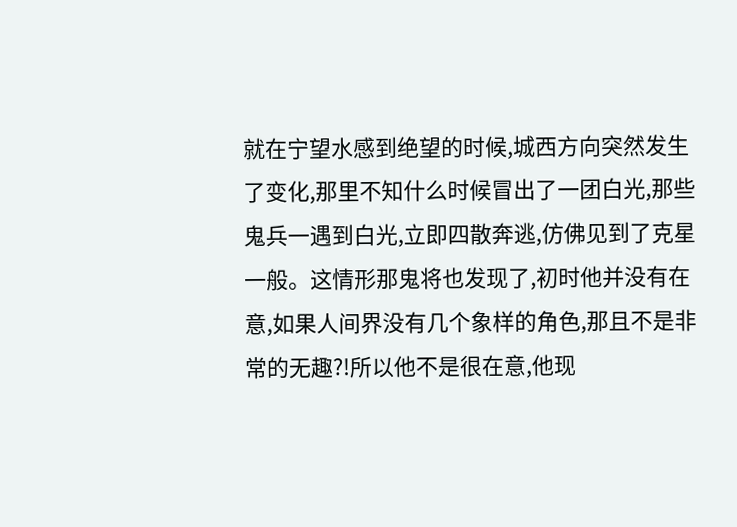就在宁望水感到绝望的时候,城西方向突然发生了变化,那里不知什么时候冒出了一团白光,那些鬼兵一遇到白光,立即四散奔逃,仿佛见到了克星一般。这情形那鬼将也发现了,初时他并没有在意,如果人间界没有几个象样的角色,那且不是非常的无趣?!所以他不是很在意,他现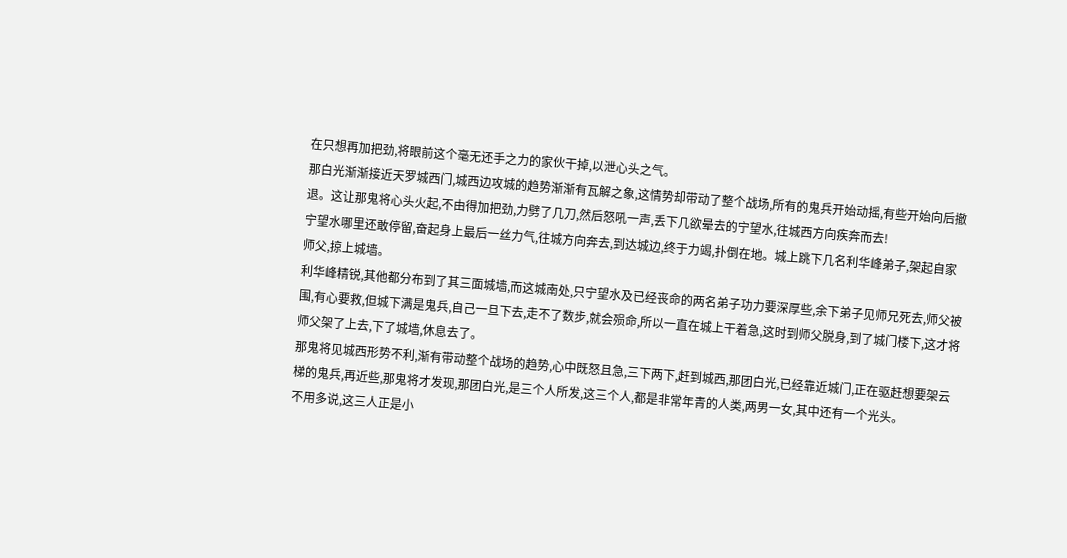在只想再加把劲,将眼前这个毫无还手之力的家伙干掉,以泄心头之气。
那白光渐渐接近天罗城西门,城西边攻城的趋势渐渐有瓦解之象,这情势却带动了整个战场,所有的鬼兵开始动摇,有些开始向后撤退。这让那鬼将心头火起,不由得加把劲,力劈了几刀,然后怒吼一声,丢下几欲晕去的宁望水,往城西方向疾奔而去!
宁望水哪里还敢停留,奋起身上最后一丝力气,往城方向奔去,到达城边,终于力竭,扑倒在地。城上跳下几名利华峰弟子,架起自家师父,掠上城墙。
利华峰精锐,其他都分布到了其三面城墙,而这城南处,只宁望水及已经丧命的两名弟子功力要深厚些,余下弟子见师兄死去,师父被围,有心要救,但城下满是鬼兵,自己一旦下去,走不了数步,就会殒命,所以一直在城上干着急,这时到师父脱身,到了城门楼下,这才将师父架了上去,下了城墙,休息去了。
那鬼将见城西形势不利,渐有带动整个战场的趋势,心中既怒且急,三下两下,赶到城西,那团白光,已经靠近城门,正在驱赶想要架云梯的鬼兵,再近些,那鬼将才发现,那团白光,是三个人所发,这三个人,都是非常年青的人类,两男一女,其中还有一个光头。
不用多说,这三人正是小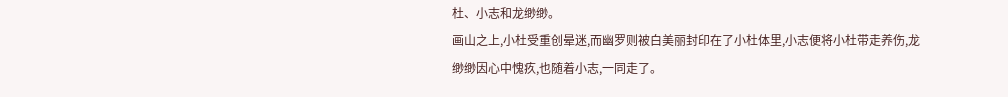杜、小志和龙缈缈。
画山之上,小杜受重创晕迷,而幽罗则被白美丽封印在了小杜体里,小志便将小杜带走养伤,龙缈缈因心中愧疚,也随着小志,一同走了。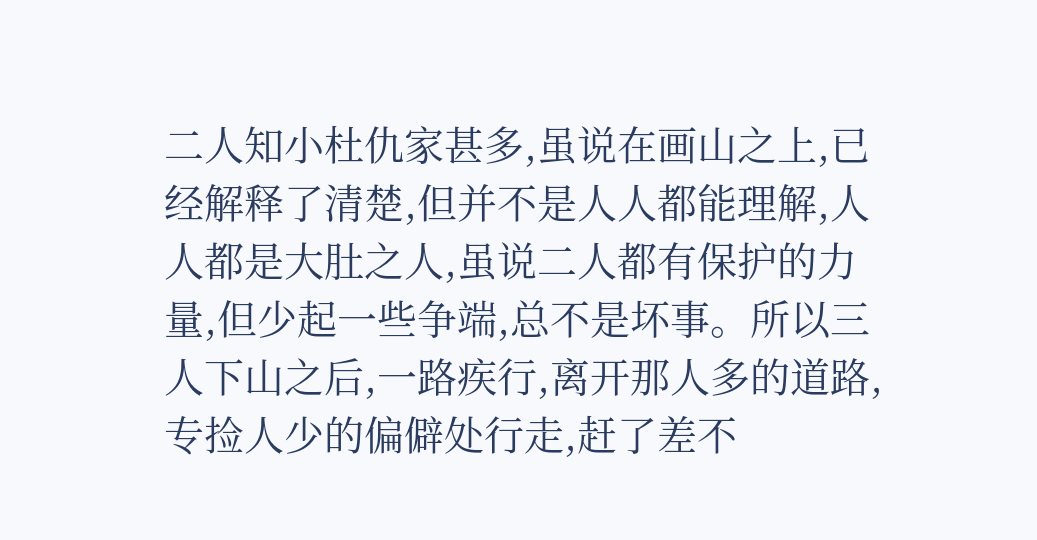二人知小杜仇家甚多,虽说在画山之上,已经解释了清楚,但并不是人人都能理解,人人都是大肚之人,虽说二人都有保护的力量,但少起一些争端,总不是坏事。所以三人下山之后,一路疾行,离开那人多的道路,专捡人少的偏僻处行走,赶了差不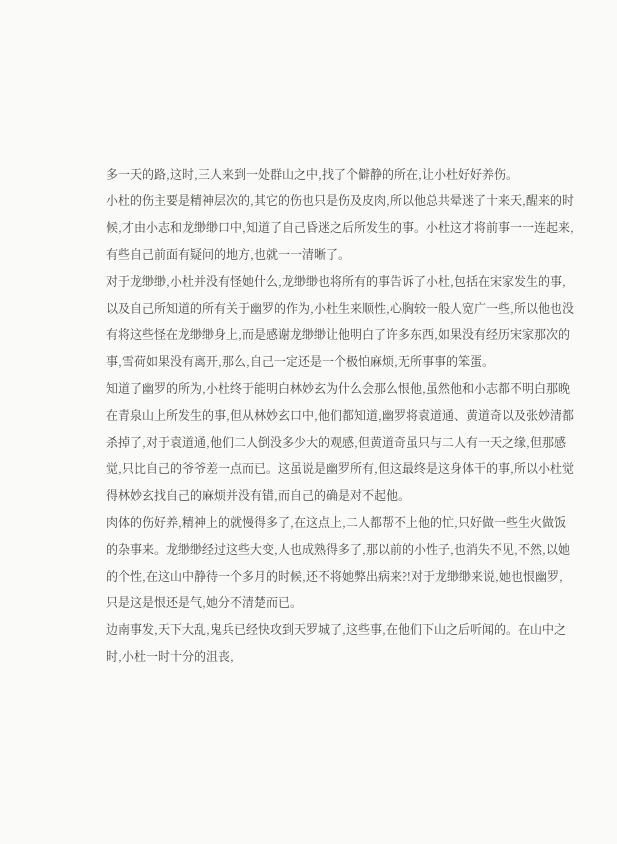多一天的路,这时,三人来到一处群山之中,找了个僻静的所在,让小杜好好养伤。
小杜的伤主要是精神层次的,其它的伤也只是伤及皮肉,所以他总共晕迷了十来天,醒来的时候,才由小志和龙缈缈口中,知道了自己昏迷之后所发生的事。小杜这才将前事一一连起来,有些自己前面有疑问的地方,也就一一清晰了。
对于龙缈缈,小杜并没有怪她什么,龙缈缈也将所有的事告诉了小杜,包括在宋家发生的事,以及自己所知道的所有关于幽罗的作为,小杜生来顺性,心胸较一般人宽广一些,所以他也没有将这些怪在龙缈缈身上,而是感谢龙缈缈让他明白了许多东西,如果没有经历宋家那次的事,雪荷如果没有离开,那么,自己一定还是一个极怕麻烦,无所事事的笨蛋。
知道了幽罗的所为,小杜终于能明白林妙玄为什么会那么恨他,虽然他和小志都不明白那晚在青泉山上所发生的事,但从林妙玄口中,他们都知道,幽罗将袁道通、黄道奇以及张妙清都杀掉了,对于袁道通,他们二人倒没多少大的观感,但黄道奇虽只与二人有一天之缘,但那感觉,只比自己的爷爷差一点而已。这虽说是幽罗所有,但这最终是这身体干的事,所以小杜觉得林妙玄找自己的麻烦并没有错,而自己的确是对不起他。
肉体的伤好养,精神上的就慢得多了,在这点上,二人都帮不上他的忙,只好做一些生火做饭的杂事来。龙缈缈经过这些大变,人也成熟得多了,那以前的小性子,也消失不见,不然,以她的个性,在这山中静待一个多月的时候,还不将她弊出病来?!对于龙缈缈来说,她也恨幽罗,只是这是恨还是气,她分不清楚而已。
边南事发,天下大乱,鬼兵已经快攻到天罗城了,这些事,在他们下山之后听闻的。在山中之时,小杜一时十分的沮丧,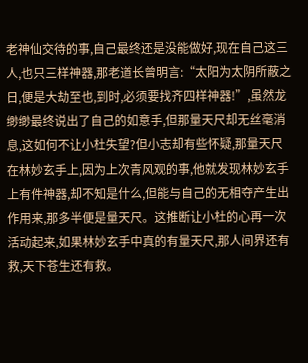老神仙交待的事,自己最终还是没能做好,现在自己这三人,也只三样神器,那老道长曾明言:“太阳为太阴所蔽之日,便是大劫至也,到时,必须要找齐四样神器!”,虽然龙缈缈最终说出了自己的如意手,但那量天尺却无丝毫消息,这如何不让小杜失望?但小志却有些怀疑,那量天尺在林妙玄手上,因为上次青风观的事,他就发现林妙玄手上有件神器,却不知是什么,但能与自己的无相夺产生出作用来,那多半便是量天尺。这推断让小杜的心再一次活动起来,如果林妙玄手中真的有量天尺,那人间界还有救,天下苍生还有救。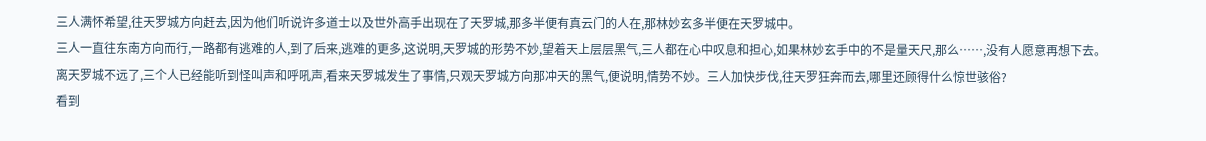三人满怀希望,往天罗城方向赶去,因为他们听说许多道士以及世外高手出现在了天罗城,那多半便有真云门的人在,那林妙玄多半便在天罗城中。
三人一直往东南方向而行,一路都有逃难的人,到了后来,逃难的更多,这说明,天罗城的形势不妙,望着天上层层黑气,三人都在心中叹息和担心,如果林妙玄手中的不是量天尺,那么……,没有人愿意再想下去。
离天罗城不远了,三个人已经能听到怪叫声和呼吼声,看来天罗城发生了事情,只观天罗城方向那冲天的黑气,便说明,情势不妙。三人加快步伐,往天罗狂奔而去,哪里还顾得什么惊世骇俗?
看到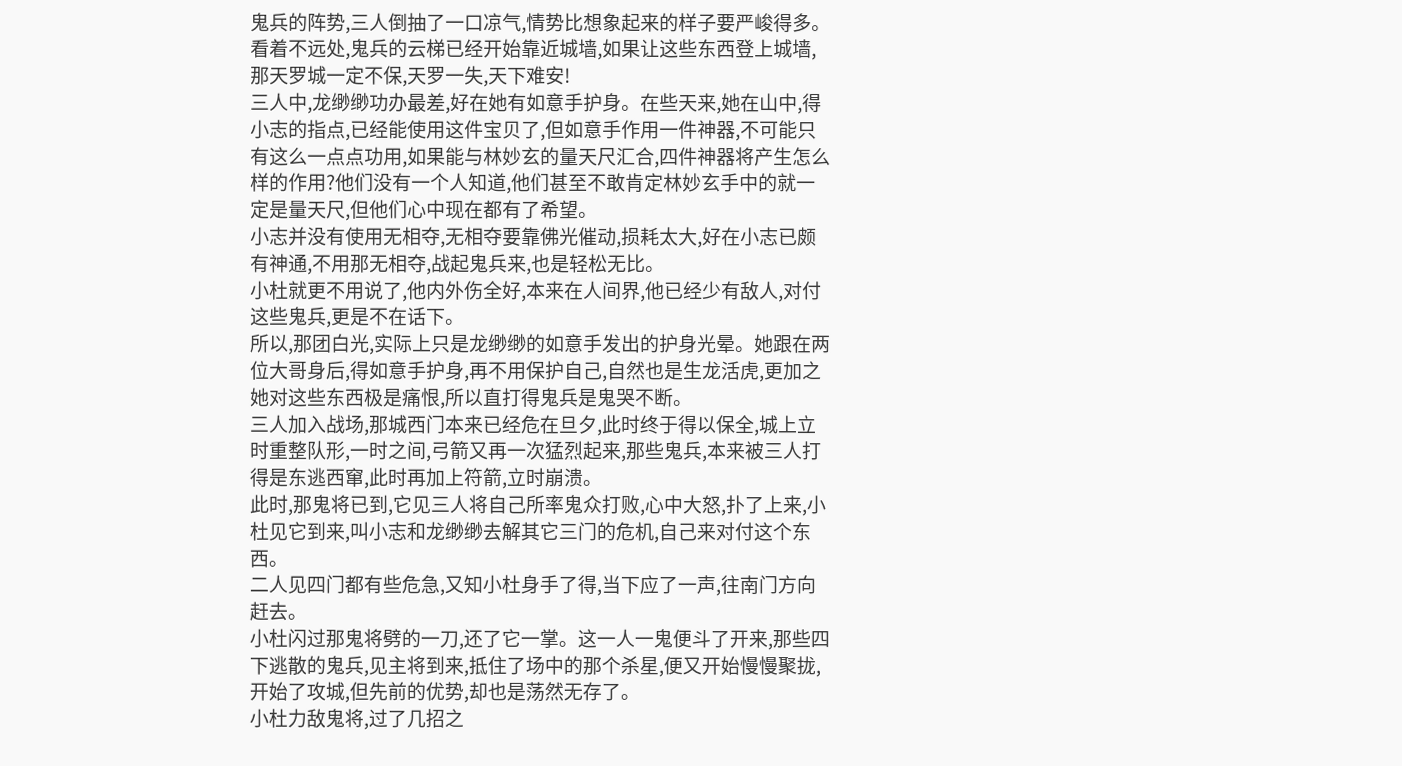鬼兵的阵势,三人倒抽了一口凉气,情势比想象起来的样子要严峻得多。看着不远处,鬼兵的云梯已经开始靠近城墙,如果让这些东西登上城墙,那天罗城一定不保,天罗一失,天下难安!
三人中,龙缈缈功办最差,好在她有如意手护身。在些天来,她在山中,得小志的指点,已经能使用这件宝贝了,但如意手作用一件神器,不可能只有这么一点点功用,如果能与林妙玄的量天尺汇合,四件神器将产生怎么样的作用?他们没有一个人知道,他们甚至不敢肯定林妙玄手中的就一定是量天尺,但他们心中现在都有了希望。
小志并没有使用无相夺,无相夺要靠佛光催动,损耗太大,好在小志已颇有神通,不用那无相夺,战起鬼兵来,也是轻松无比。
小杜就更不用说了,他内外伤全好,本来在人间界,他已经少有敌人,对付这些鬼兵,更是不在话下。
所以,那团白光,实际上只是龙缈缈的如意手发出的护身光晕。她跟在两位大哥身后,得如意手护身,再不用保护自己,自然也是生龙活虎,更加之她对这些东西极是痛恨,所以直打得鬼兵是鬼哭不断。
三人加入战场,那城西门本来已经危在旦夕,此时终于得以保全,城上立时重整队形,一时之间,弓箭又再一次猛烈起来,那些鬼兵,本来被三人打得是东逃西窜,此时再加上符箭,立时崩溃。
此时,那鬼将已到,它见三人将自己所率鬼众打败,心中大怒,扑了上来,小杜见它到来,叫小志和龙缈缈去解其它三门的危机,自己来对付这个东西。
二人见四门都有些危急,又知小杜身手了得,当下应了一声,往南门方向赶去。
小杜闪过那鬼将劈的一刀,还了它一掌。这一人一鬼便斗了开来,那些四下逃散的鬼兵,见主将到来,抵住了场中的那个杀星,便又开始慢慢聚拢,开始了攻城,但先前的优势,却也是荡然无存了。
小杜力敌鬼将,过了几招之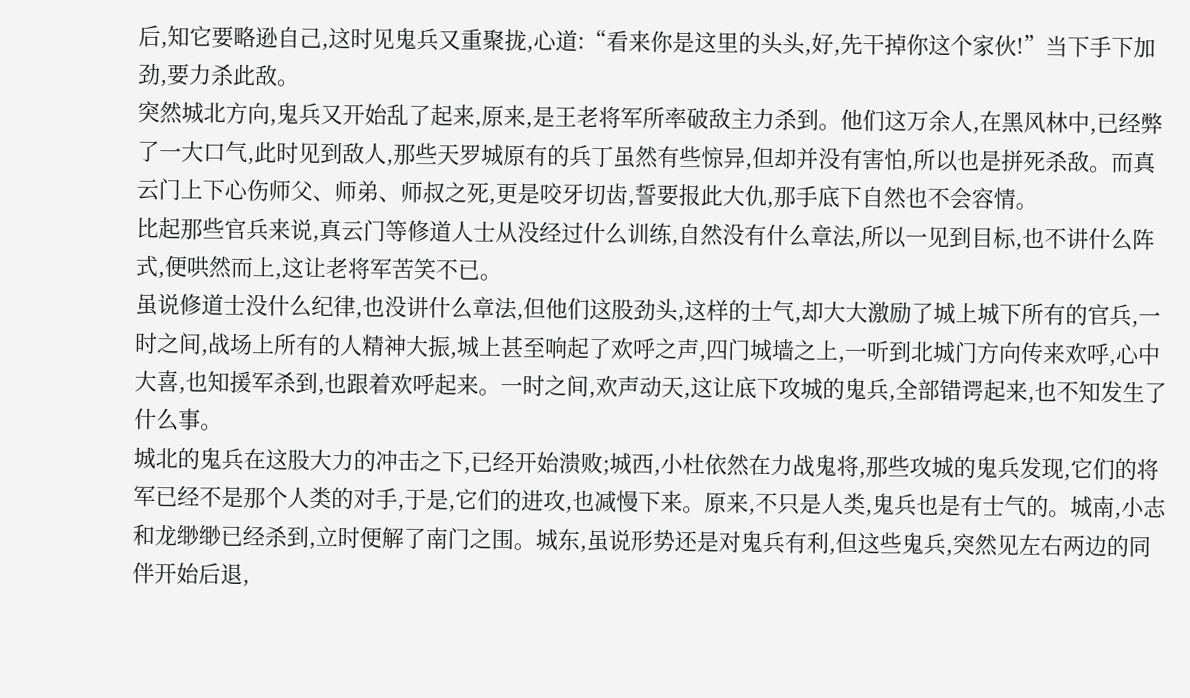后,知它要略逊自己,这时见鬼兵又重聚拢,心道:“看来你是这里的头头,好,先干掉你这个家伙!”当下手下加劲,要力杀此敌。
突然城北方向,鬼兵又开始乱了起来,原来,是王老将军所率破敌主力杀到。他们这万余人,在黑风林中,已经弊了一大口气,此时见到敌人,那些天罗城原有的兵丁虽然有些惊异,但却并没有害怕,所以也是拼死杀敌。而真云门上下心伤师父、师弟、师叔之死,更是咬牙切齿,誓要报此大仇,那手底下自然也不会容情。
比起那些官兵来说,真云门等修道人士从没经过什么训练,自然没有什么章法,所以一见到目标,也不讲什么阵式,便哄然而上,这让老将军苦笑不已。
虽说修道士没什么纪律,也没讲什么章法,但他们这股劲头,这样的士气,却大大激励了城上城下所有的官兵,一时之间,战场上所有的人精神大振,城上甚至响起了欢呼之声,四门城墙之上,一听到北城门方向传来欢呼,心中大喜,也知援军杀到,也跟着欢呼起来。一时之间,欢声动天,这让底下攻城的鬼兵,全部错谔起来,也不知发生了什么事。
城北的鬼兵在这股大力的冲击之下,已经开始溃败;城西,小杜依然在力战鬼将,那些攻城的鬼兵发现,它们的将军已经不是那个人类的对手,于是,它们的进攻,也减慢下来。原来,不只是人类,鬼兵也是有士气的。城南,小志和龙缈缈已经杀到,立时便解了南门之围。城东,虽说形势还是对鬼兵有利,但这些鬼兵,突然见左右两边的同伴开始后退,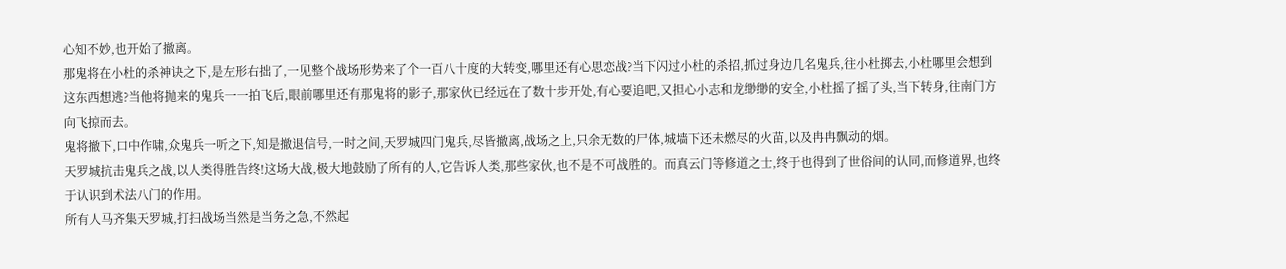心知不妙,也开始了撤离。
那鬼将在小杜的杀神诀之下,是左形右拙了,一见整个战场形势来了个一百八十度的大转变,哪里还有心思恋战?当下闪过小杜的杀招,抓过身边几名鬼兵,往小杜掷去,小杜哪里会想到这东西想逃?当他将抛来的鬼兵一一拍飞后,眼前哪里还有那鬼将的影子,那家伙已经远在了数十步开处,有心要追吧,又担心小志和龙缈缈的安全,小杜摇了摇了头,当下转身,往南门方向飞掠而去。
鬼将撤下,口中作啸,众鬼兵一听之下,知是撤退信号,一时之间,天罗城四门鬼兵,尽皆撤离,战场之上,只余无数的尸体,城墙下还未燃尽的火苗,以及冉冉飘动的烟。
天罗城抗击鬼兵之战,以人类得胜告终!这场大战,极大地鼓励了所有的人,它告诉人类,那些家伙,也不是不可战胜的。而真云门等修道之士,终于也得到了世俗间的认同,而修道界,也终于认识到术法八门的作用。
所有人马齐集天罗城,打扫战场当然是当务之急,不然起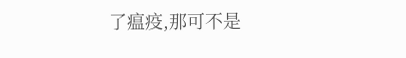了瘟疫,那可不是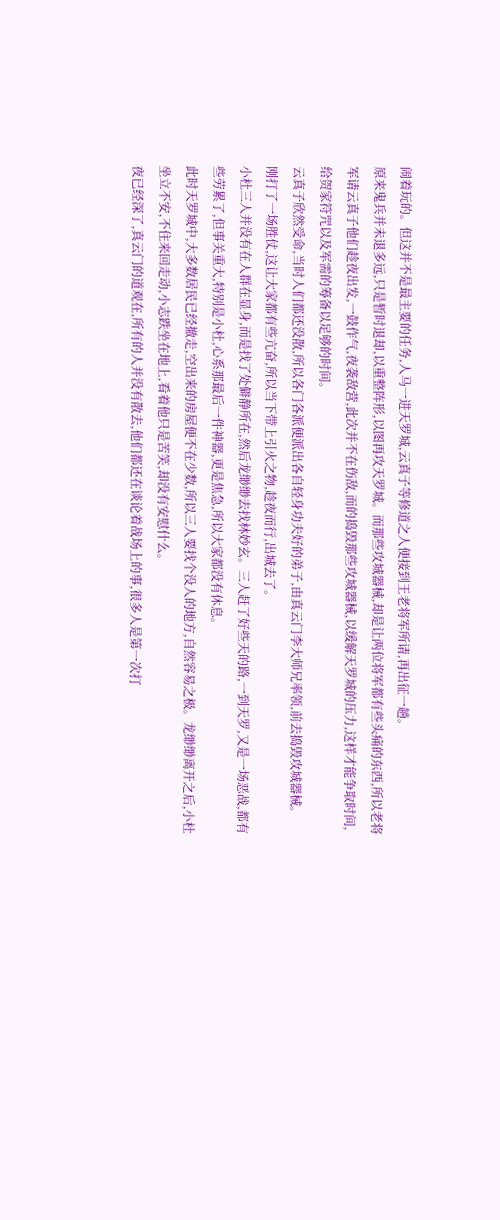闹着玩的。但这并不是最主要的任务,人马一进天罗城,云真子等修道之人便接到王老将军所请,再出征一趟。
原来鬼兵并未退多远,只是暂时退却,以重整阵形,以图再攻天罗城。而那些攻城器械,却是让两位将军都有些头痛的东西,所以老将军请云真子他们趁夜出发,一鼓作气,夜袭敌营,此次并不在伤敌,而的捣毁那些攻城器械,以缓解天罗城的压力,这样才能争取时间,给贺家符咒以及军需的筹备以足够的时间。
云真子欣然受命,当时人们都还没散,所以各门各派便派出各自轻身功夫好的弟子,由真云门李大师兄率领,前去捣毁攻城器械。
刚打了一场胜仗,这让大家都有些亢奋,所以当下带上引火之物,趁夜而行,出城去了。
小杜三人并没有在人群在显身,而是找了处僻静所在,然后龙缈缈去找林妙玄。三人赶了好些天的路,一到天罗,又是一场恶战,都有些劳累了,但事关重大,特别是小杜,心系那最后一件神器,更是焦急,所以大家都没有休息。
此时天罗城中,大多数居民已经撤走,空出来的房屋便不在少数,所以三人要找个没人的地方,自然容易之极。龙缈缈离开之后,小杜坐立不安,不住来回走动,小志跌坐在地上,看着他只是苦笑,却没有安慰什么。
夜已经深了,真云门的道观在,所有的人并没有散去,他们都还在谈论着战场上的事,很多人是第一次打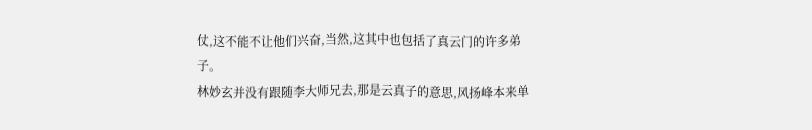仗,这不能不让他们兴奋,当然,这其中也包括了真云门的许多弟子。
林妙玄并没有跟随李大师兄去,那是云真子的意思,风扬峰本来单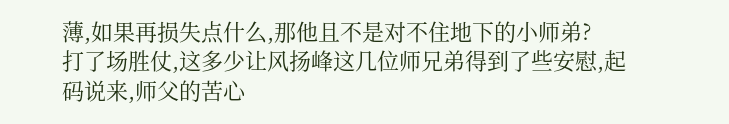薄,如果再损失点什么,那他且不是对不住地下的小师弟?
打了场胜仗,这多少让风扬峰这几位师兄弟得到了些安慰,起码说来,师父的苦心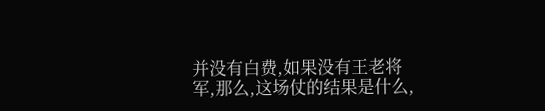并没有白费,如果没有王老将军,那么,这场仗的结果是什么,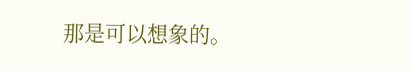那是可以想象的。